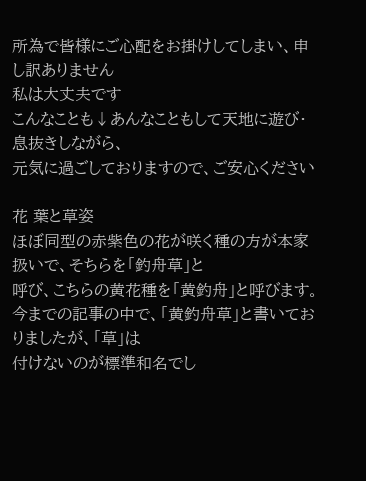所為で皆様にご心配をお掛けしてしまい、申し訳ありません
私は大丈夫です
こんなことも↓あんなこともして天地に遊び・息抜きしながら、
元気に過ごしておりますので、ご安心ください

花 葉と草姿
ほぼ同型の赤紫色の花が咲く種の方が本家扱いで、そちらを「釣舟草」と
呼び、こちらの黄花種を「黄釣舟」と呼びます。
今までの記事の中で、「黄釣舟草」と書いておりましたが、「草」は
付けないのが標準和名でし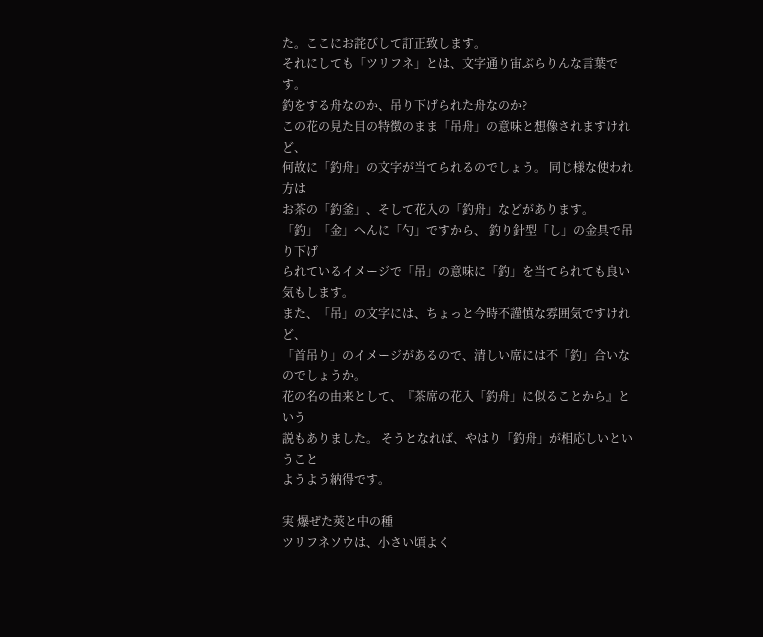た。ここにお詫びして訂正致します。
それにしても「ツリフネ」とは、文字通り宙ぶらりんな言葉です。
釣をする舟なのか、吊り下げられた舟なのか?
この花の見た目の特徴のまま「吊舟」の意味と想像されますけれど、
何故に「釣舟」の文字が当てられるのでしょう。 同じ様な使われ方は
お茶の「釣釜」、そして花入の「釣舟」などがあります。
「釣」「金」へんに「勺」ですから、 釣り針型「し」の金具で吊り下げ
られているイメージで「吊」の意味に「釣」を当てられても良い気もします。
また、「吊」の文字には、ちょっと今時不謹慎な雰囲気ですけれど、
「首吊り」のイメージがあるので、清しい席には不「釣」合いなのでしょうか。
花の名の由来として、『茶席の花入「釣舟」に似ることから』という
説もありました。 そうとなれば、やはり「釣舟」が相応しいということ
ようよう納得です。

実 爆ぜた莢と中の種
ツリフネソウは、小さい頃よく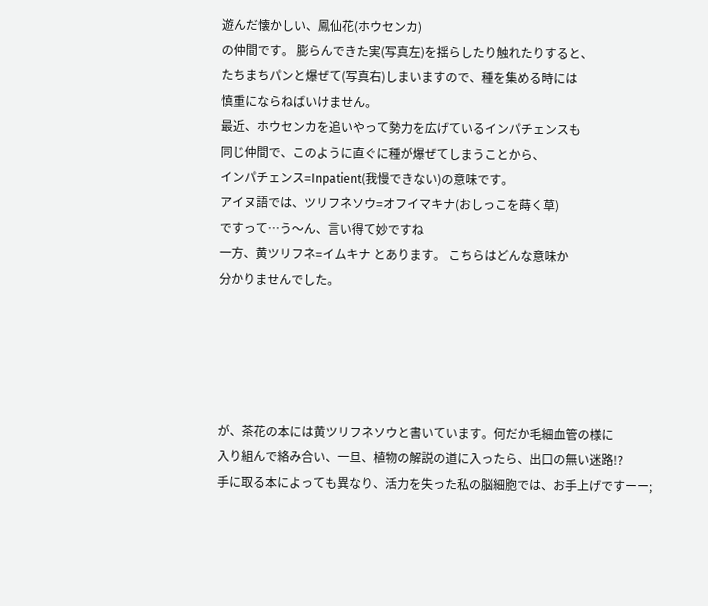遊んだ懐かしい、鳳仙花(ホウセンカ)
の仲間です。 膨らんできた実(写真左)を揺らしたり触れたりすると、
たちまちパンと爆ぜて(写真右)しまいますので、種を集める時には
慎重にならねばいけません。
最近、ホウセンカを追いやって勢力を広げているインパチェンスも
同じ仲間で、このように直ぐに種が爆ぜてしまうことから、
インパチェンス=Inpatient(我慢できない)の意味です。
アイヌ語では、ツリフネソウ=オフイマキナ(おしっこを蒔く草)
ですって…う〜ん、言い得て妙ですね
一方、黄ツリフネ=イムキナ とあります。 こちらはどんな意味か
分かりませんでした。





が、茶花の本には黄ツリフネソウと書いています。何だか毛細血管の様に
入り組んで絡み合い、一旦、植物の解説の道に入ったら、出口の無い迷路!?
手に取る本によっても異なり、活力を失った私の脳細胞では、お手上げですーー;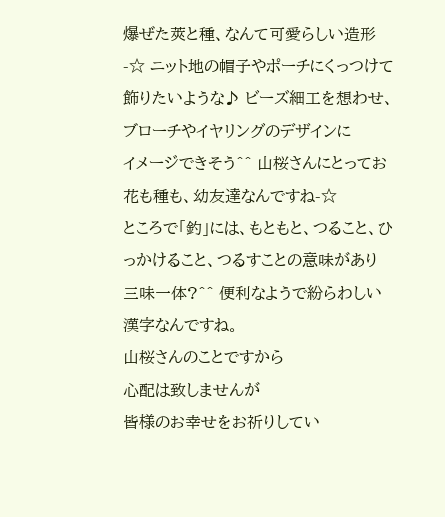爆ぜた莢と種、なんて可愛らしい造形-☆ ニット地の帽子やポーチにくっつけて
飾りたいような♪ ビーズ細工を想わせ、ブローチやイヤリングのデザインに
イメージできそう^^ 山桜さんにとってお花も種も、幼友達なんですね-☆
ところで「釣」には、もともと、つること、ひっかけること、つるすことの意味があり
三味一体?^^ 便利なようで紛らわしい漢字なんですね。
山桜さんのことですから
心配は致しませんが
皆様のお幸せをお祈りしてい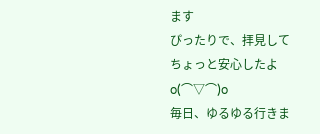ます
ぴったりで、拝見してちょっと安心したよo(⌒▽⌒)o
毎日、ゆるゆる行きま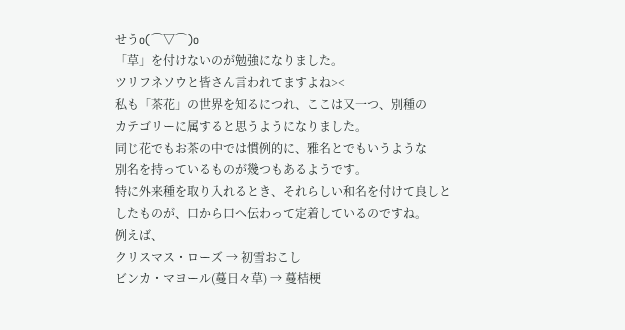せうo(⌒▽⌒)o
「草」を付けないのが勉強になりました。
ツリフネソウと皆さん言われてますよね><
私も「茶花」の世界を知るにつれ、ここは又一つ、別種の
カテゴリーに属すると思うようになりました。
同じ花でもお茶の中では慣例的に、雅名とでもいうような
別名を持っているものが幾つもあるようです。
特に外来種を取り入れるとき、それらしい和名を付けて良しと
したものが、口から口へ伝わって定着しているのですね。
例えば、
クリスマス・ローズ → 初雪おこし
ビンカ・マヨール(蔓日々草) → 蔓桔梗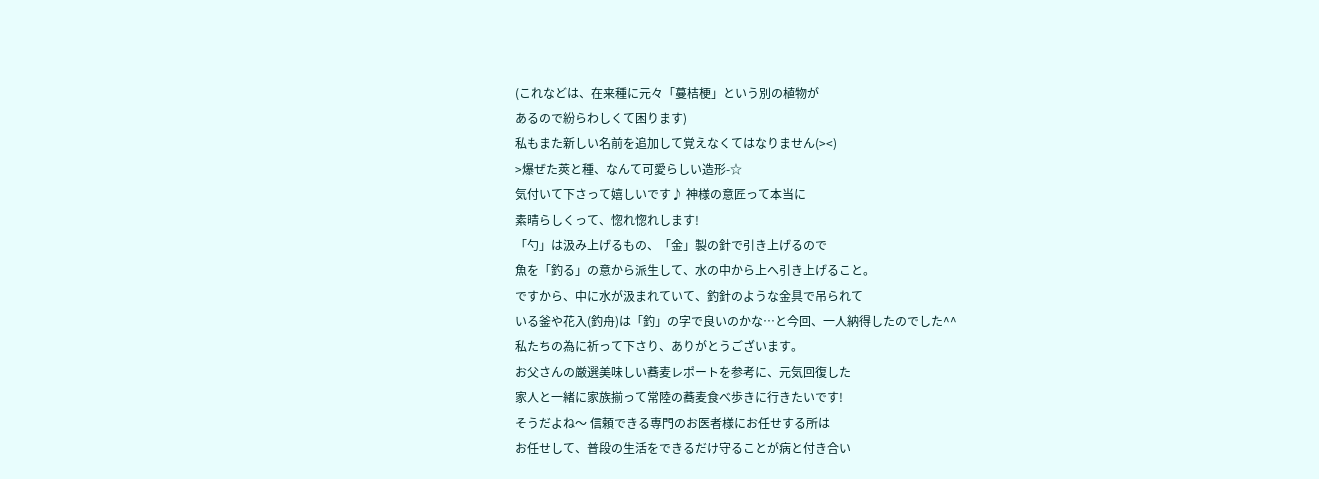(これなどは、在来種に元々「蔓桔梗」という別の植物が
あるので紛らわしくて困ります)
私もまた新しい名前を追加して覚えなくてはなりません(><)
>爆ぜた莢と種、なんて可愛らしい造形-☆
気付いて下さって嬉しいです♪ 神様の意匠って本当に
素晴らしくって、惚れ惚れします!
「勺」は汲み上げるもの、「金」製の針で引き上げるので
魚を「釣る」の意から派生して、水の中から上へ引き上げること。
ですから、中に水が汲まれていて、釣針のような金具で吊られて
いる釜や花入(釣舟)は「釣」の字で良いのかな…と今回、一人納得したのでした^^
私たちの為に祈って下さり、ありがとうございます。
お父さんの厳選美味しい蕎麦レポートを参考に、元気回復した
家人と一緒に家族揃って常陸の蕎麦食べ歩きに行きたいです!
そうだよね〜 信頼できる専門のお医者様にお任せする所は
お任せして、普段の生活をできるだけ守ることが病と付き合い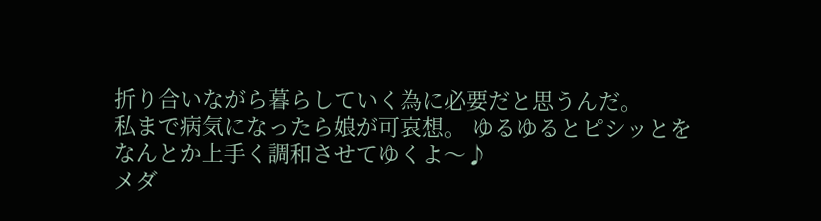折り合いながら暮らしていく為に必要だと思うんだ。
私まで病気になったら娘が可哀想。 ゆるゆるとピシッとを
なんとか上手く調和させてゆくよ〜♪
メダ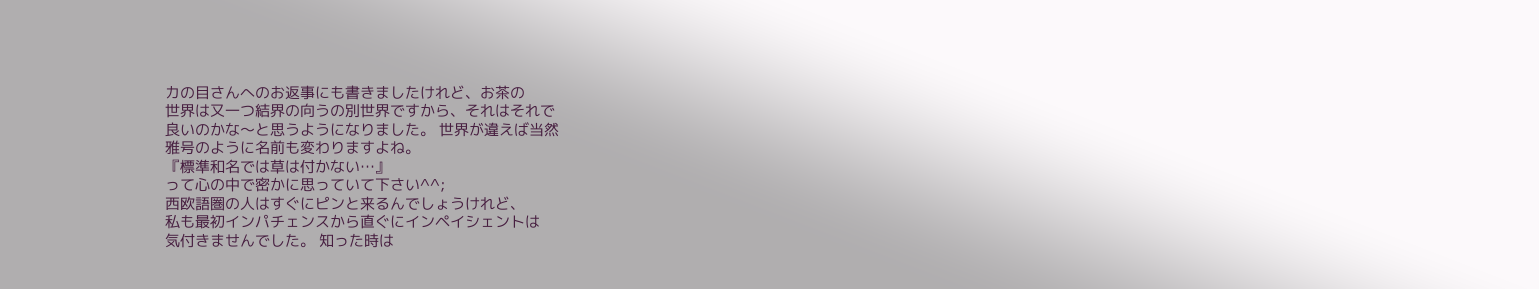カの目さんへのお返事にも書きましたけれど、お茶の
世界は又一つ結界の向うの別世界ですから、それはそれで
良いのかな〜と思うようになりました。 世界が違えば当然
雅号のように名前も変わりますよね。
『標準和名では草は付かない…』
って心の中で密かに思っていて下さい^^;
西欧語圏の人はすぐにピンと来るんでしょうけれど、
私も最初インパチェンスから直ぐにインペイシェントは
気付きませんでした。 知った時は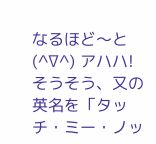なるほど〜と(^∇^) アハハ!
そうそう、又の英名を「タッチ・ミー・ノッ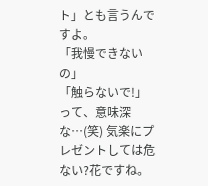ト」とも言うんですよ。
「我慢できないの」
「触らないで!」
って、意味深な…(笑) 気楽にプレゼントしては危ない?花ですね。